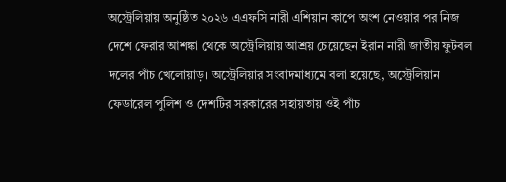অস্ট্রেলিয়ায় অনুষ্ঠিত ২০২৬ এএফসি নারী এশিয়ান কাপে অংশ নেওয়ার পর নিজ দেশে ফেরার আশঙ্কা থেকে অস্ট্রেলিয়ায় আশ্রয় চেয়েছেন ইরান নারী জাতীয় ফুটবল দলের পাঁচ খেলোয়াড়। অস্ট্রেলিয়ার সংবাদমাধ্যমে বলা হয়েছে, অস্ট্রেলিয়ান ফেডারেল পুলিশ ও দেশটির সরকারের সহায়তায় ওই পাঁচ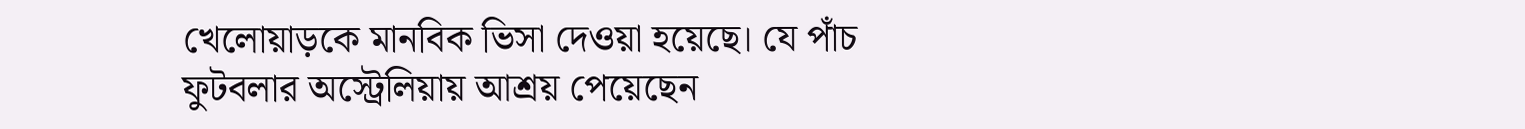খেলোয়াড়কে মানবিক ভিসা দেওয়া হয়েছে। যে পাঁচ ফুটবলার অস্ট্রেলিয়ায় আশ্রয় পেয়েছেন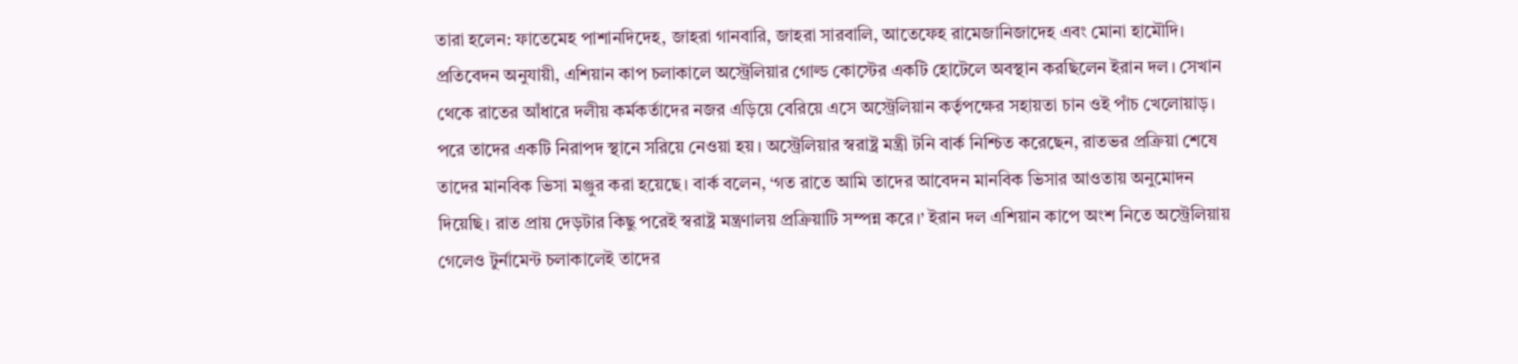তারা হলেন: ফাতেমেহ পাশানদিদেহ, জাহরা গানবারি, জাহরা সারবালি, আতেফেহ রামেজানিজাদেহ এবং মোনা হামৌদি। প্রতিবেদন অনুযায়ী, এশিয়ান কাপ চলাকালে অস্ট্রেলিয়ার গোল্ড কোস্টের একটি হোটেলে অবস্থান করছিলেন ইরান দল। সেখান থেকে রাতের আঁধারে দলীয় কর্মকর্তাদের নজর এড়িয়ে বেরিয়ে এসে অস্ট্রেলিয়ান কর্তৃপক্ষের সহায়তা চান ওই পাঁচ খেলোয়াড়। পরে তাদের একটি নিরাপদ স্থানে সরিয়ে নেওয়া হয়। অস্ট্রেলিয়ার স্বরাষ্ট্র মন্ত্রী টনি বার্ক নিশ্চিত করেছেন, রাতভর প্রক্রিয়া শেষে তাদের মানবিক ভিসা মঞ্জুর করা হয়েছে। বার্ক বলেন, ‘গত রাতে আমি তাদের আবেদন মানবিক ভিসার আওতায় অনুমোদন দিয়েছি। রাত প্রায় দেড়টার কিছু পরেই স্বরাষ্ট্র মন্ত্রণালয় প্রক্রিয়াটি সম্পন্ন করে।’ ইরান দল এশিয়ান কাপে অংশ নিতে অস্ট্রেলিয়ায় গেলেও টুর্নামেন্ট চলাকালেই তাদের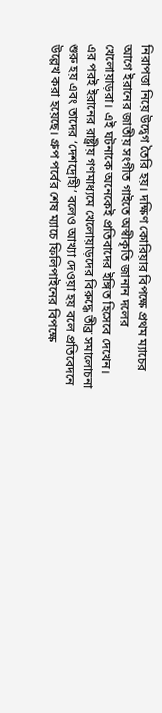নিরাপত্তা নিয়ে উদ্বেগ তৈরি হয়। দক্ষিণ কোরিয়ার বিপক্ষে প্রথম ম্যাচের আগে ইরানের জাতীয় সংগীত গাইতে অস্বীকৃতি জানান দলের খেলোয়াড়রা। এই ঘটনাকে অনেকেই প্রতিবাদের ইঙ্গিত হিসেবে দেখেন। এর পরই ইরানের রাষ্ট্রীয় গণমাধ্যমে খেলোয়াড়দের বিরুদ্ধে তীব্র সমালোচনা শুরু হয় এবং তাদের ‘দেশদ্রোহী’ বলেও আখ্যা দেওয়া হয় বলে প্রতিবেদনে উল্লেখ করা হয়েছে। গ্রুপ পর্বের শেষ ম্যাচে ফিলিপাইনের বিপক্ষে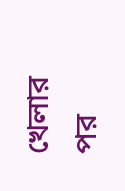খেলার পর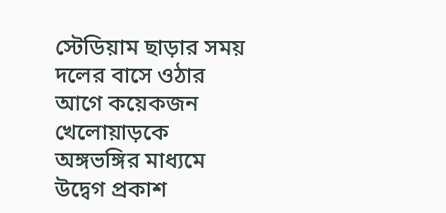স্টেডিয়াম ছাড়ার সময় দলের বাসে ওঠার আগে কয়েকজন খেলোয়াড়কে অঙ্গভঙ্গির মাধ্যমে উদ্বেগ প্রকাশ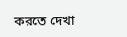করতে দেখা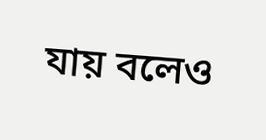যায় বলেও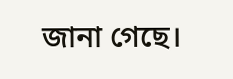জানা গেছে।